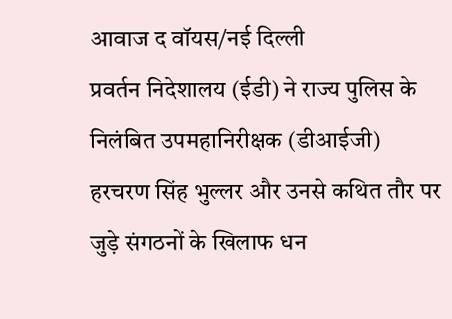आवाज द वॉयस/नई दिल्ली
प्रवर्तन निदेशालय (ईडी) ने राज्य पुलिस के निलंबित उपमहानिरीक्षक (डीआईजी) हरचरण सिंह भुल्लर और उनसे कथित तौर पर जुड़े संगठनों के खिलाफ धन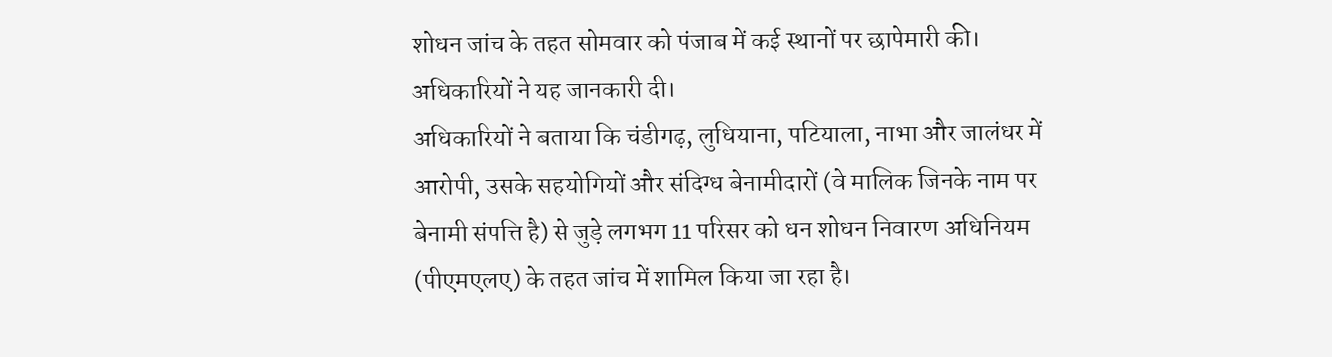शोधन जांच के तहत सोमवार को पंजाब में कई स्थानों पर छापेमारी की। अधिकारियों ने यह जानकारी दी।
अधिकारियों ने बताया कि चंडीगढ़, लुधियाना, पटियाला, नाभा और जालंधर में आरोपी, उसके सहयोगियों और संदिग्ध बेनामीदारों (वे मालिक जिनके नाम पर बेनामी संपत्ति है) से जुड़े लगभग 11 परिसर को धन शोधन निवारण अधिनियम (पीएमएलए) के तहत जांच में शामिल किया जा रहा है।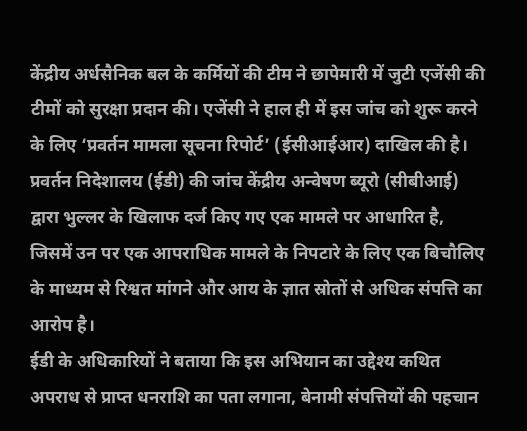केंद्रीय अर्धसैनिक बल के कर्मियों की टीम ने छापेमारी में जुटी एजेंसी की टीमों को सुरक्षा प्रदान की। एजेंसी ने हाल ही में इस जांच को शुरू करने के लिए ‘प्रवर्तन मामला सूचना रिपोर्ट’ (ईसीआईआर) दाखिल की है।
प्रवर्तन निदेशालय (ईडी) की जांच केंद्रीय अन्वेषण ब्यूरो (सीबीआई) द्वारा भुल्लर के खिलाफ दर्ज किए गए एक मामले पर आधारित है, जिसमें उन पर एक आपराधिक मामले के निपटारे के लिए एक बिचौलिए के माध्यम से रिश्वत मांगने और आय के ज्ञात स्रोतों से अधिक संपत्ति का आरोप है।
ईडी के अधिकारियों ने बताया कि इस अभियान का उद्देश्य कथित अपराध से प्राप्त धनराशि का पता लगाना, बेनामी संपत्तियों की पहचान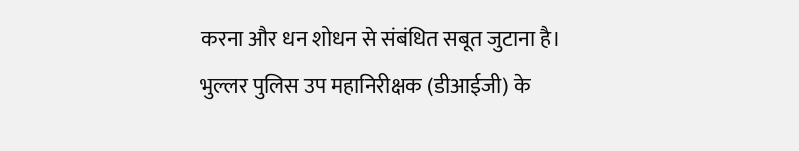करना और धन शोधन से संबंधित सबूत जुटाना है।
भुल्लर पुलिस उप महानिरीक्षक (डीआईजी) के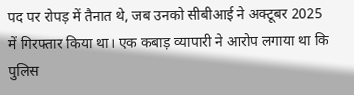पद पर रोपड़ में तैनात थे, जब उनको सीबीआई ने अक्टूबर 2025 में गिरफ्तार किया था। एक कबाड़ व्यापारी ने आरोप लगाया था कि पुलिस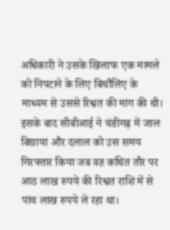अधिकारी ने उसके खिलाफ एक मामले को निपटाने के लिए बिचौलिए के माध्यम से उससे रिश्वत की मांग की थी।
इसके बाद सीबीआई ने चंडीगढ़ में जाल बिछाया और दलाल को उस समय गिरफ्तार किया जब वह कथित तौर पर आठ लाख रुपये की रिश्वत राशि में से पांच लाख रुपये ले रहा था।